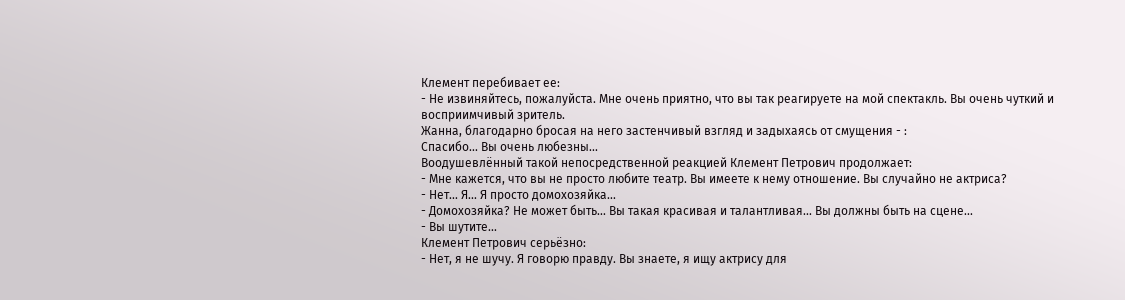Клемент перебивает ее:
- Не извиняйтесь, пожалуйста. Мне очень приятно, что вы так реагируете на мой спектакль. Вы очень чуткий и восприимчивый зритель.
Жанна, благодарно бросая на него застенчивый взгляд и задыхаясь от смущения - :
Спасибо... Вы очень любезны...
Воодушевлённый такой непосредственной реакцией Клемент Петрович продолжает:
- Мне кажется, что вы не просто любите театр. Вы имеете к нему отношение. Вы случайно не актриса?
- Нет... Я... Я просто домохозяйка...
- Домохозяйка? Не может быть... Вы такая красивая и талантливая... Вы должны быть на сцене...
- Вы шутите...
Клемент Петрович серьёзно:
- Нет, я не шучу. Я говорю правду. Вы знаете, я ищу актрису для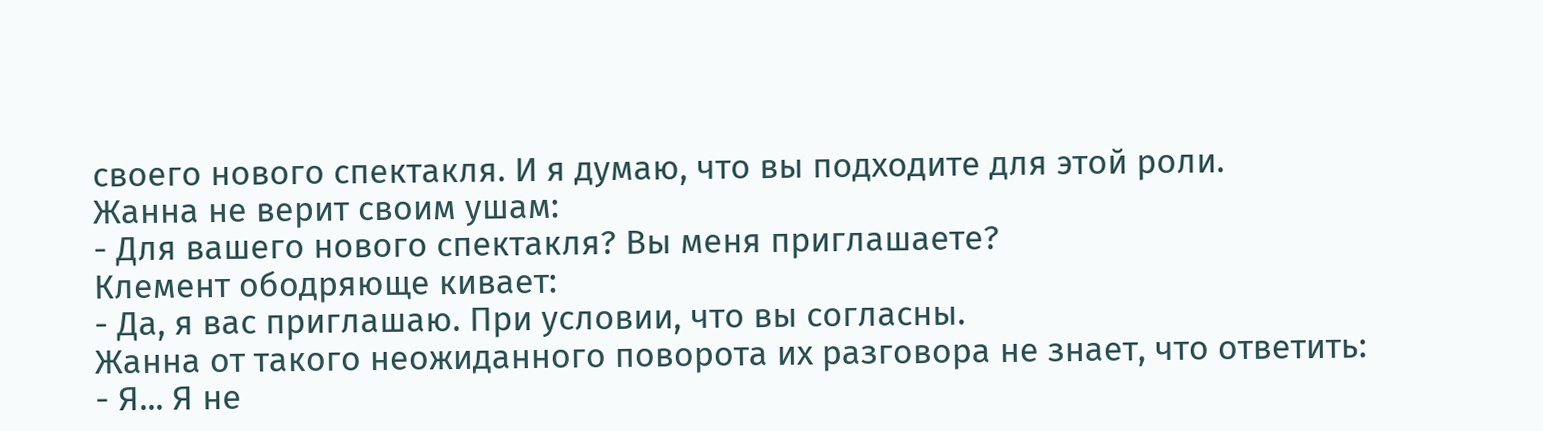своего нового спектакля. И я думаю, что вы подходите для этой роли.
Жанна не верит своим ушам:
- Для вашего нового спектакля? Вы меня приглашаете?
Клемент ободряюще кивает:
- Да, я вас приглашаю. При условии, что вы согласны.
Жанна от такого неожиданного поворота их разговора не знает, что ответить:
- Я... Я не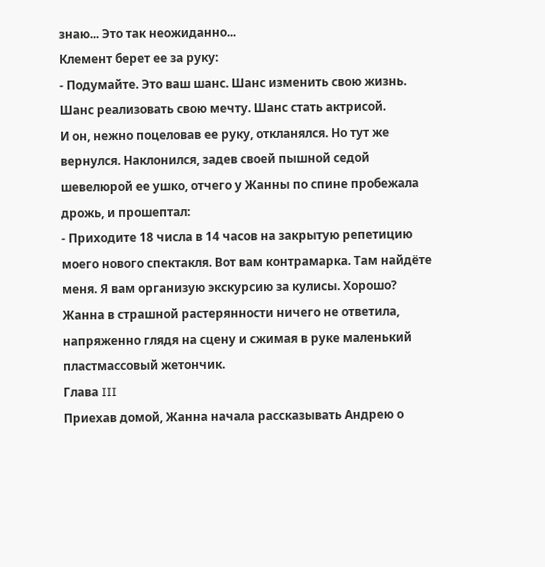знаю... Это так неожиданно...
Клемент берет ее за руку:
- Подумайте. Это ваш шанс. Шанс изменить свою жизнь. Шанс реализовать свою мечту. Шанс стать актрисой.
И он, нежно поцеловав ее руку, откланялся. Но тут же вернулся. Наклонился, задев своей пышной седой шевелюрой ее ушко, отчего у Жанны по спине пробежала дрожь, и прошептал:
- Приходите 18 числа в 14 часов на закрытую репетицию моего нового спектакля. Вот вам контрамарка. Там найдёте меня. Я вам организую экскурсию за кулисы. Хорошо?
Жанна в страшной растерянности ничего не ответила, напряженно глядя на сцену и сжимая в руке маленький пластмассовый жетончик.
Глава III
Приехав домой, Жанна начала рассказывать Андрею о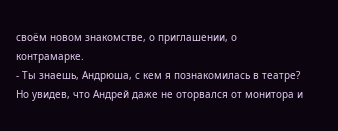своём новом знакомстве, о приглашении, о контрамарке.
- Ты знаешь, Андрюша, с кем я познакомилась в театре?
Но увидев, что Андрей даже не оторвался от монитора и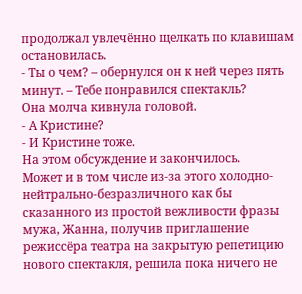продолжал увлечённо щелкать по клавишам остановилась.
- Ты о чем? – обернулся он к ней через пять минут. – Тебе понравился спектакль?
Она молча кивнула головой.
- А Кристине?
- И Кристине тоже.
На этом обсуждение и закончилось.
Может и в том числе из-за этого холодно-нейтрально-безразличного как бы сказанного из простой вежливости фразы мужа, Жанна, получив приглашение режиссёра театра на закрытую репетицию нового спектакля, решила пока ничего не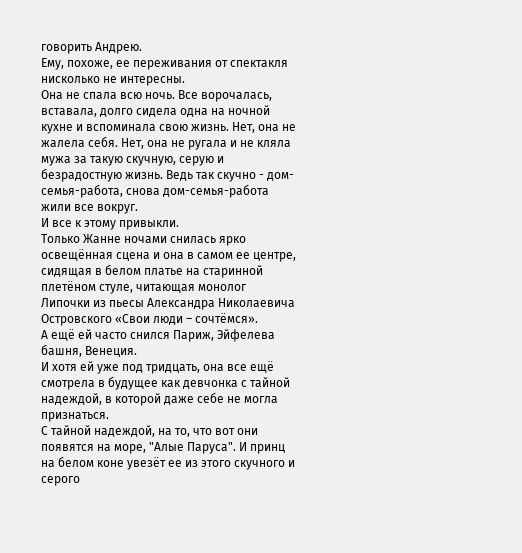говорить Андрею.
Ему, похоже, ее переживания от спектакля нисколько не интересны.
Она не спала всю ночь. Все ворочалась, вставала, долго сидела одна на ночной кухне и вспоминала свою жизнь. Нет, она не жалела себя. Нет, она не ругала и не кляла мужа за такую скучную, серую и безрадостную жизнь. Ведь так скучно - дом-семья-работа, снова дом-семья-работа жили все вокруг.
И все к этому привыкли.
Только Жанне ночами снилась ярко освещённая сцена и она в самом ее центре, сидящая в белом платье на старинной плетёном стуле, читающая монолог Липочки из пьесы Александра Николаевича Островского «Свои люди – сочтёмся».
А ещё ей часто снился Париж, Эйфелева башня, Венеция.
И хотя ей уже под тридцать, она все ещё смотрела в будущее как девчонка с тайной надеждой, в которой даже себе не могла признаться.
С тайной надеждой, на то, что вот они появятся на море, "Алые Паруса". И принц на белом коне увезёт ее из этого скучного и серого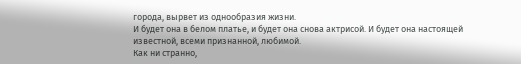города, вырвет из однообразия жизни.
И будет она в белом платье, и будет она снова актрисой. И будет она настоящей известной, всеми признанной, любимой.
Как ни странно,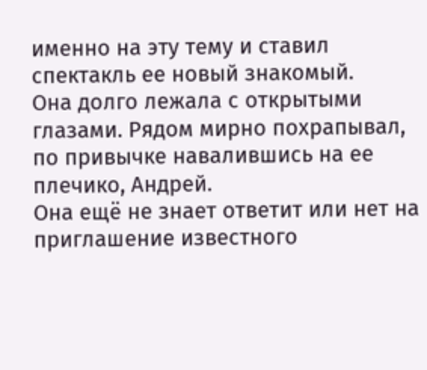именно на эту тему и ставил спектакль ее новый знакомый.
Она долго лежала с открытыми глазами. Рядом мирно похрапывал, по привычке навалившись на ее плечико, Андрей.
Она ещё не знает ответит или нет на приглашение известного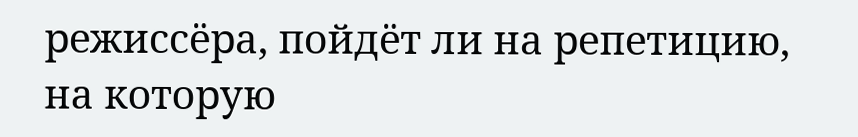режиссёра, пойдёт ли на репетицию, на которую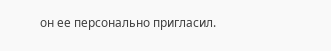он ее персонально пригласил.